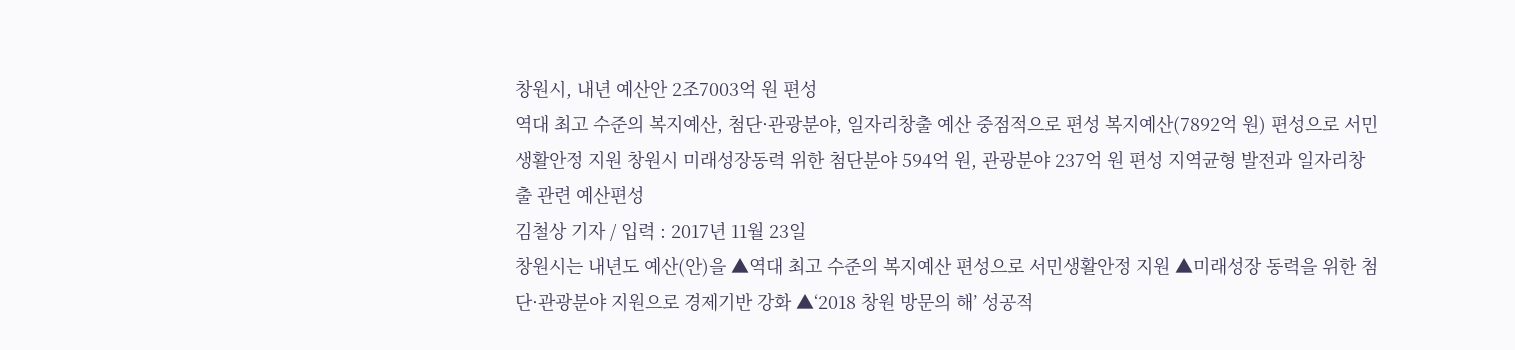창원시, 내년 예산안 2조7003억 원 편성
역대 최고 수준의 복지예산, 첨단·관광분야, 일자리창출 예산 중점적으로 편성 복지예산(7892억 원) 편성으로 서민생활안정 지원 창원시 미래성장동력 위한 첨단분야 594억 원, 관광분야 237억 원 편성 지역균형 발전과 일자리창출 관련 예산편성
김철상 기자 / 입력 : 2017년 11월 23일
창원시는 내년도 예산(안)을 ▲역대 최고 수준의 복지예산 편성으로 서민생활안정 지원 ▲미래성장 동력을 위한 첨단·관광분야 지원으로 경제기반 강화 ▲‘2018 창원 방문의 해’ 성공적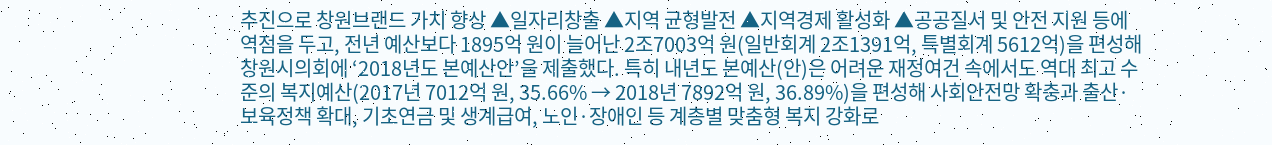추진으로 창원브랜드 가치 향상 ▲일자리창출 ▲지역 균형발전 ▲지역경제 활성화 ▲공공질서 및 안전 지원 등에 역점을 두고, 전년 예산보다 1895억 원이 늘어난 2조7003억 원(일반회계 2조1391억, 특별회계 5612억)을 편성해 창원시의회에 ‘2018년도 본예산안’을 제출했다. 특히 내년도 본예산(안)은 어려운 재정여건 속에서도 역대 최고 수준의 복지예산(2017년 7012억 원, 35.66% → 2018년 7892억 원, 36.89%)을 편성해 사회안전망 확충과 출산·보육정책 확대, 기초연금 및 생계급여, 노인·장애인 등 계층별 맞춤형 복지 강화로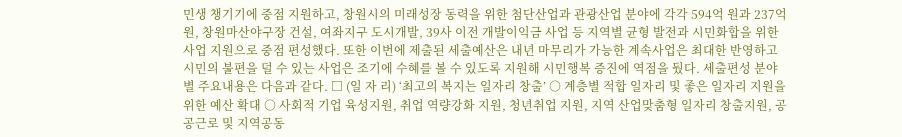민생 챙기기에 중점 지원하고, 창원시의 미래성장 동력을 위한 첨단산업과 관광산업 분야에 각각 594억 원과 237억 원, 창원마산야구장 건설, 여좌지구 도시개발, 39사 이전 개발이익금 사업 등 지역별 균형 발전과 시민화합을 위한 사업 지원으로 중점 편성했다. 또한 이번에 제출된 세출예산은 내년 마무리가 가능한 계속사업은 최대한 반영하고 시민의 불편을 덜 수 있는 사업은 조기에 수혜를 볼 수 있도록 지원해 시민행복 증진에 역점을 뒀다. 세출편성 분야별 주요내용은 다음과 같다. □ (일 자 리) ‘최고의 복지는 일자리 창출’ ○ 계층별 적합 일자리 및 좋은 일자리 지원을 위한 예산 확대 ○ 사회적 기업 육성지원, 취업 역량강화 지원, 청년취업 지원, 지역 산업맞춤형 일자리 창출지원, 공공근로 및 지역공동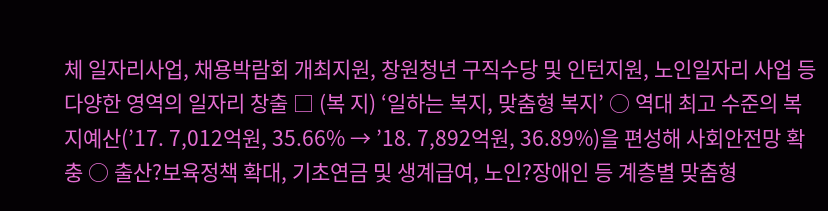체 일자리사업, 채용박람회 개최지원, 창원청년 구직수당 및 인턴지원, 노인일자리 사업 등 다양한 영역의 일자리 창출 □ (복 지) ‘일하는 복지, 맞춤형 복지’ ○ 역대 최고 수준의 복지예산(’17. 7,012억원, 35.66% → ’18. 7,892억원, 36.89%)을 편성해 사회안전망 확충 ○ 출산?보육정책 확대, 기초연금 및 생계급여, 노인?장애인 등 계층별 맞춤형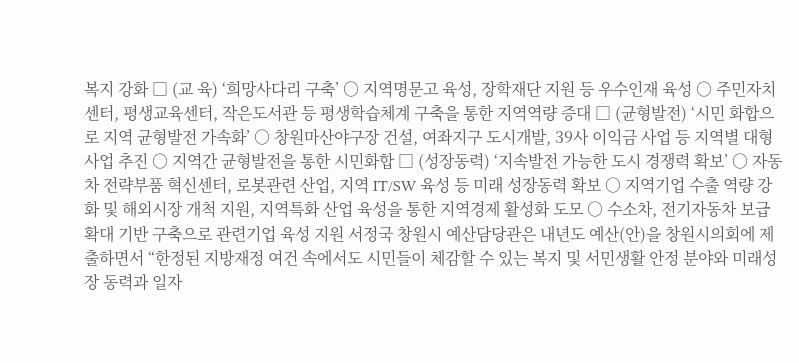복지 강화 □ (교 육) ‘희망사다리 구축’ ○ 지역명문고 육성, 장학재단 지원 등 우수인재 육성 ○ 주민자치센터, 평생교육센터, 작은도서관 등 평생학습체계 구축을 통한 지역역량 증대 □ (균형발전) ‘시민 화합으로 지역 균형발전 가속화’ ○ 창원마산야구장 건설, 여좌지구 도시개발, 39사 이익금 사업 등 지역별 대형사업 추진 ○ 지역간 균형발전을 통한 시민화합 □ (성장동력) ‘지속발전 가능한 도시 경쟁력 확보’ ○ 자동차 전략부품 혁신센터, 로봇관련 산업, 지역 IT/SW 육성 등 미래 성장동력 확보 ○ 지역기업 수출 역량 강화 및 해외시장 개척 지원, 지역특화 산업 육성을 통한 지역경제 활성화 도모 ○ 수소차, 전기자동차 보급 확대 기반 구축으로 관련기업 육성 지원 서정국 창원시 예산담당관은 내년도 예산(안)을 창원시의회에 제출하면서 “한정된 지방재정 여건 속에서도 시민들이 체감할 수 있는 복지 및 서민생활 안정 분야와 미래성장 동력과 일자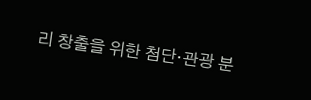리 창출을 위한 첨단·관광 분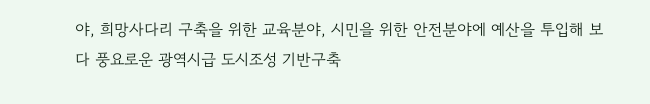야, 희망사다리 구축을 위한 교육분야, 시민을 위한 안전분야에 예산을 투입해 보다 풍요로운 광역시급 도시조성 기반구축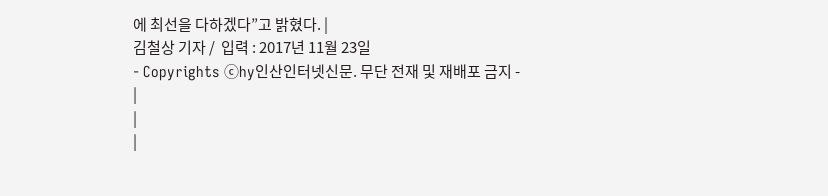에 최선을 다하겠다”고 밝혔다. |
김철상 기자 /  입력 : 2017년 11월 23일
- Copyrights ⓒhy인산인터넷신문. 무단 전재 및 재배포 금지 -
|
|
|